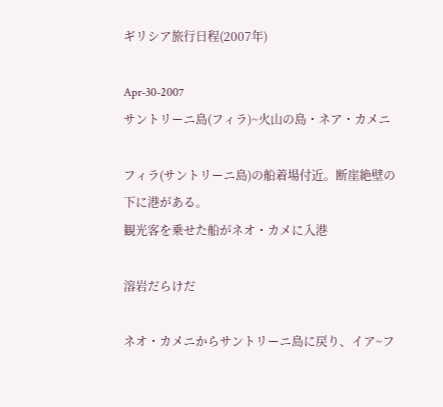ギリシア旅行日程(2007年)

Apr-30-2007
サントリーニ島(フィラ)~火山の島・ネア・カメニ

フィラ(サントリーニ島)の船着場付近。断崖絶壁の下に港がある。
観光客を乗せた船がネオ・カメに入港

溶岩だらけだ

ネオ・カメニからサントリーニ島に戻り、イア~フ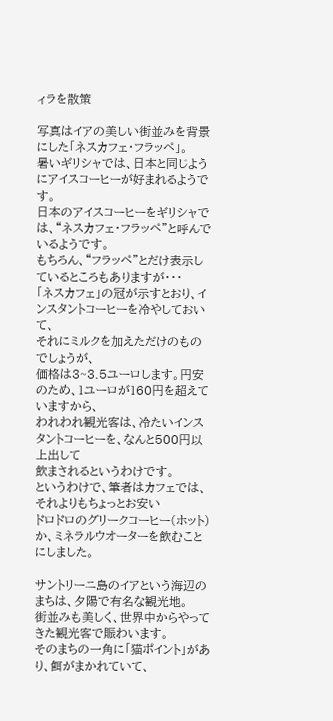ィラを散策

写真はイアの美しい街並みを背景にした「ネスカフェ・フラッペ」。
暑いギリシャでは、日本と同じようにアイスコーヒーが好まれるようです。
日本のアイスコーヒーをギリシャでは、“ネスカフェ・フラッペ”と呼んでいるようです。
もちろん、“フラッペ”とだけ表示しているところもありますが・・・
「ネスカフェ」の冠が示すとおり、インスタントコーヒーを冷やしておいて、
それにミルクを加えただけのものでしょうが、
価格は3~3.5ユーロします。円安のため、1ユーロが160円を超えていますから、
われわれ観光客は、冷たいインスタントコーヒーを、なんと500円以上出して
飲まされるというわけです。
というわけで、筆者はカフェでは、それよりもちょっとお安い
ドロドロのグリークコーヒー(ホット)か、ミネラルウオーターを飲むことにしました。

サントリーニ島のイアという海辺のまちは、夕陽で有名な観光地。
街並みも美しく、世界中からやってきた観光客で賑わいます。
そのまちの一角に「猫ポイント」があり、餌がまかれていて、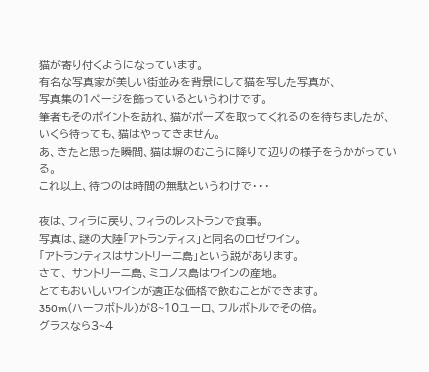猫が寄り付くようになっています。
有名な写真家が美しい街並みを背景にして猫を写した写真が、
写真集の1ページを飾っているというわけです。
筆者もそのポイントを訪れ、猫がポーズを取ってくれるのを待ちましたが、
いくら待っても、猫はやってきません。
あ、きたと思った瞬間、猫は塀のむこうに降りて辺りの様子をうかがっている。
これ以上、待つのは時間の無駄というわけで・・・

夜は、フィラに戻り、フィラのレストランで食事。
写真は、謎の大陸「アトランティス」と同名のロゼワイン。
「アトランティスはサントリーニ島」という説があります。
さて、 サントリーニ島、ミコノス島はワインの産地。
とてもおいしいワインが適正な価格で飲むことができます。
350m(ハーフボトル)が8~10ユーロ、フルボトルでその倍。
グラスなら3~4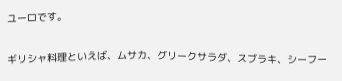ユーロです。

ギリシャ料理といえば、ムサカ、グリークサラダ、スブラキ、シーフー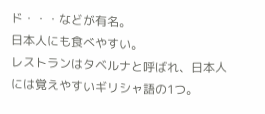ド・・・などが有名。
日本人にも食べやすい。
レストランはタベルナと呼ばれ、日本人には覚えやすいギリシャ語の1つ。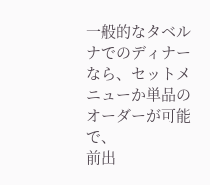一般的なタベルナでのディナーなら、セットメニューか単品のオーダーが可能で、
前出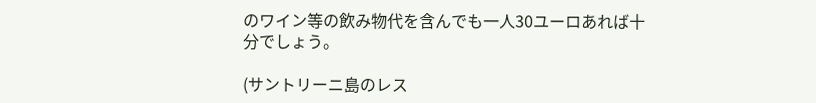のワイン等の飲み物代を含んでも一人30ユーロあれば十分でしょう。

(サントリーニ島のレス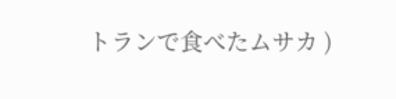トランで食べたムサカ )